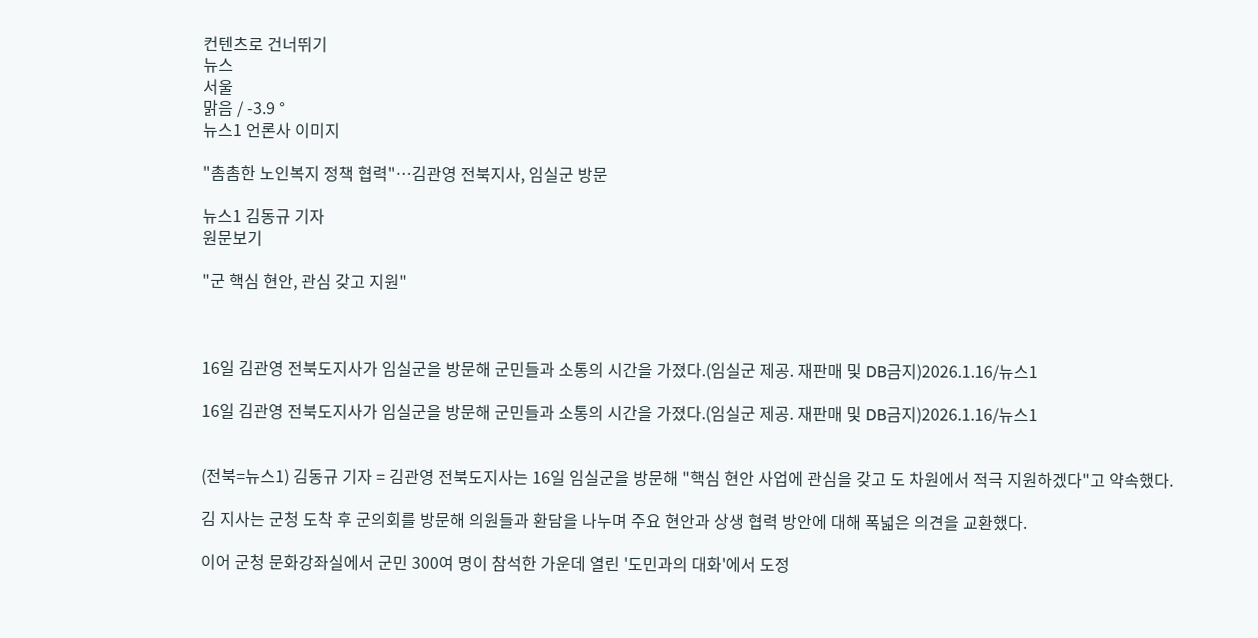컨텐츠로 건너뛰기
뉴스
서울
맑음 / -3.9 °
뉴스1 언론사 이미지

"촘촘한 노인복지 정책 협력"…김관영 전북지사, 임실군 방문

뉴스1 김동규 기자
원문보기

"군 핵심 현안, 관심 갖고 지원"



16일 김관영 전북도지사가 임실군을 방문해 군민들과 소통의 시간을 가졌다.(임실군 제공. 재판매 및 DB금지)2026.1.16/뉴스1

16일 김관영 전북도지사가 임실군을 방문해 군민들과 소통의 시간을 가졌다.(임실군 제공. 재판매 및 DB금지)2026.1.16/뉴스1


(전북=뉴스1) 김동규 기자 = 김관영 전북도지사는 16일 임실군을 방문해 "핵심 현안 사업에 관심을 갖고 도 차원에서 적극 지원하겠다"고 약속했다.

김 지사는 군청 도착 후 군의회를 방문해 의원들과 환담을 나누며 주요 현안과 상생 협력 방안에 대해 폭넓은 의견을 교환했다.

이어 군청 문화강좌실에서 군민 300여 명이 참석한 가운데 열린 '도민과의 대화'에서 도정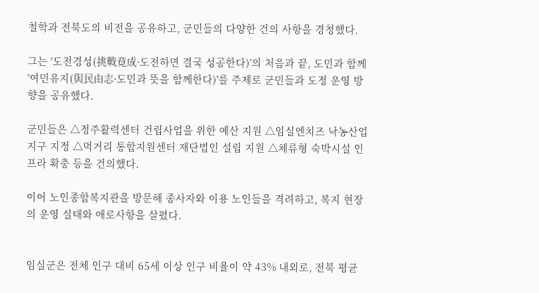철학과 전북도의 비전을 공유하고, 군민들의 다양한 건의 사항을 경청했다.

그는 '도전경성(挑戰竟成·도전하면 결국 성공한다)'의 처음과 끝, 도민과 함께 '여민유지(與民由志·도민과 뜻을 함께한다)'를 주제로 군민들과 도정 운영 방향을 공유했다.

군민들은 △정주활력센터 건립사업을 위한 예산 지원 △임실엔치즈 낙농산업지구 지정 △먹거리 통합지원센터 재단법인 설립 지원 △체류형 숙박시설 인프라 확충 등을 건의했다.

이어 노인종합복지관을 방문해 종사자와 이용 노인들을 격려하고, 복지 현장의 운영 실태와 애로사항을 살폈다.


임실군은 전체 인구 대비 65세 이상 인구 비율이 약 43% 내외로, 전북 평균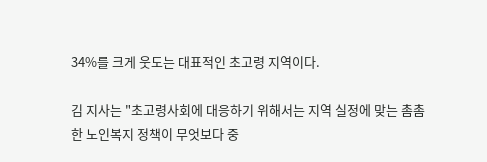34%를 크게 웃도는 대표적인 초고령 지역이다.

김 지사는 "초고령사회에 대응하기 위해서는 지역 실정에 맞는 촘촘한 노인복지 정책이 무엇보다 중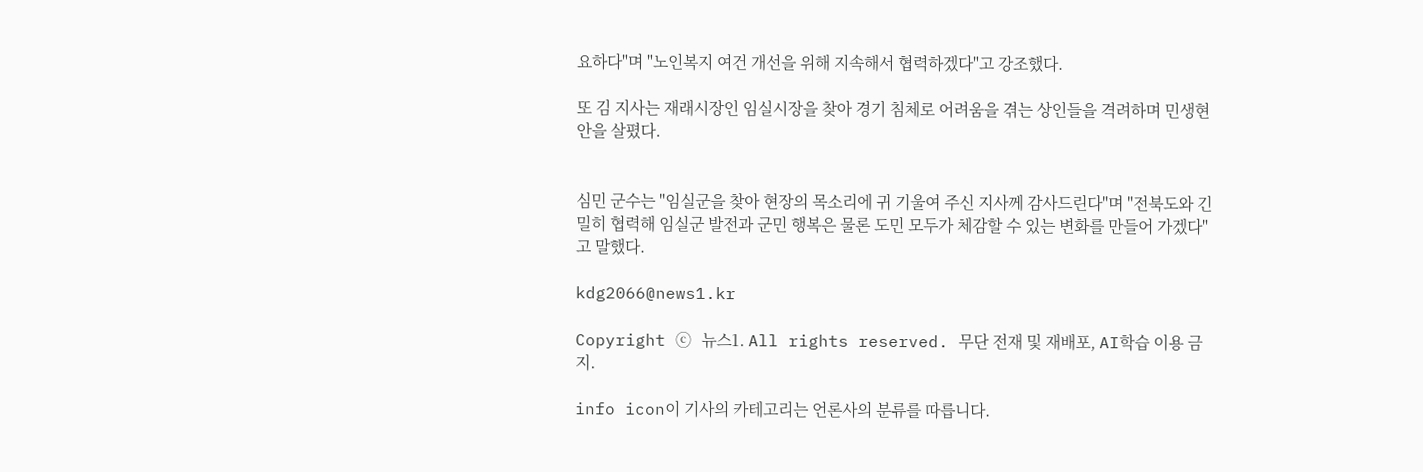요하다"며 "노인복지 여건 개선을 위해 지속해서 협력하겠다"고 강조했다.

또 김 지사는 재래시장인 임실시장을 찾아 경기 침체로 어려움을 겪는 상인들을 격려하며 민생현안을 살폈다.


심민 군수는 "임실군을 찾아 현장의 목소리에 귀 기울여 주신 지사께 감사드린다"며 "전북도와 긴밀히 협력해 임실군 발전과 군민 행복은 물론 도민 모두가 체감할 수 있는 변화를 만들어 가겠다"고 말했다.

kdg2066@news1.kr

Copyright ⓒ 뉴스1. All rights reserved. 무단 전재 및 재배포, AI학습 이용 금지.

info icon이 기사의 카테고리는 언론사의 분류를 따릅니다.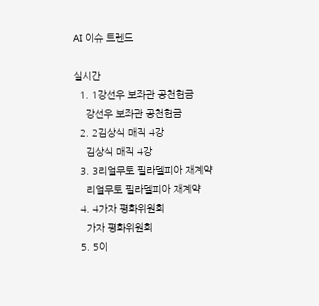AI 이슈 트렌드

실시간
  1. 1강선우 보좌관 공천헌금
    강선우 보좌관 공천헌금
  2. 2김상식 매직 4강
    김상식 매직 4강
  3. 3리얼무토 필라델피아 재계약
    리얼무토 필라델피아 재계약
  4. 4가자 평화위원회
    가자 평화위원회
  5. 5이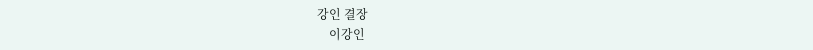강인 결장
    이강인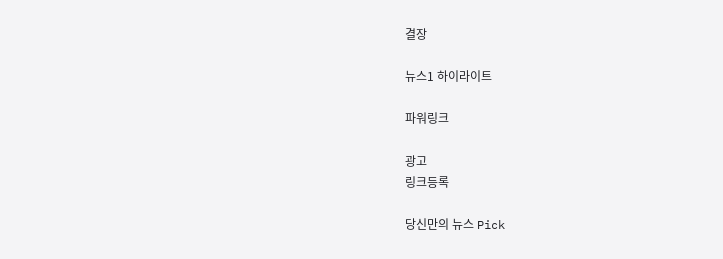결장

뉴스1 하이라이트

파워링크

광고
링크등록

당신만의 뉴스 Pick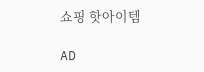쇼핑 핫아이템

AD